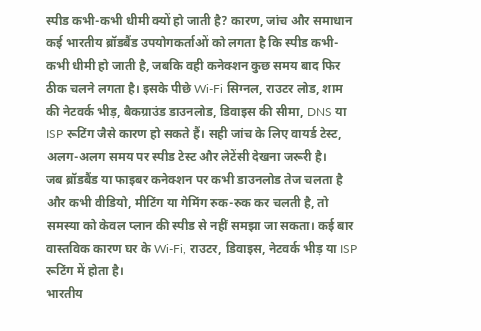स्पीड कभी-कभी धीमी क्यों हो जाती है? कारण, जांच और समाधान
कई भारतीय ब्रॉडबैंड उपयोगकर्ताओं को लगता है कि स्पीड कभी-कभी धीमी हो जाती है, जबकि वही कनेक्शन कुछ समय बाद फिर ठीक चलने लगता है। इसके पीछे Wi-Fi सिग्नल, राउटर लोड, शाम की नेटवर्क भीड़, बैकग्राउंड डाउनलोड, डिवाइस की सीमा, DNS या ISP रूटिंग जैसे कारण हो सकते हैं। सही जांच के लिए वायर्ड टेस्ट, अलग-अलग समय पर स्पीड टेस्ट और लेटेंसी देखना जरूरी है।
जब ब्रॉडबैंड या फाइबर कनेक्शन पर कभी डाउनलोड तेज चलता है और कभी वीडियो, मीटिंग या गेमिंग रुक-रुक कर चलती है, तो समस्या को केवल प्लान की स्पीड से नहीं समझा जा सकता। कई बार वास्तविक कारण घर के Wi-Fi, राउटर, डिवाइस, नेटवर्क भीड़ या ISP रूटिंग में होता है।
भारतीय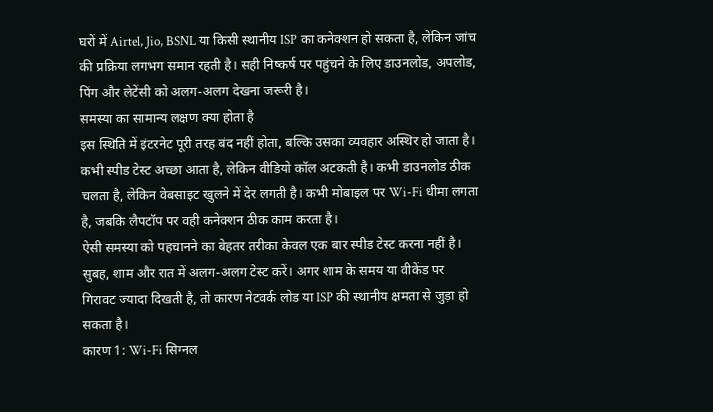घरों में Airtel, Jio, BSNL या किसी स्थानीय ISP का कनेक्शन हो सकता है, लेकिन जांच की प्रक्रिया लगभग समान रहती है। सही निष्कर्ष पर पहुंचने के लिए डाउनलोड, अपलोड, पिंग और लेटेंसी को अलग-अलग देखना जरूरी है।
समस्या का सामान्य लक्षण क्या होता है
इस स्थिति में इंटरनेट पूरी तरह बंद नहीं होता, बल्कि उसका व्यवहार अस्थिर हो जाता है। कभी स्पीड टेस्ट अच्छा आता है, लेकिन वीडियो कॉल अटकती है। कभी डाउनलोड ठीक चलता है, लेकिन वेबसाइट खुलने में देर लगती है। कभी मोबाइल पर Wi-Fi धीमा लगता है, जबकि लैपटॉप पर वही कनेक्शन ठीक काम करता है।
ऐसी समस्या को पहचानने का बेहतर तरीका केवल एक बार स्पीड टेस्ट करना नहीं है। सुबह, शाम और रात में अलग-अलग टेस्ट करें। अगर शाम के समय या वीकेंड पर गिरावट ज्यादा दिखती है, तो कारण नेटवर्क लोड या ISP की स्थानीय क्षमता से जुड़ा हो सकता है।
कारण 1: Wi-Fi सिग्नल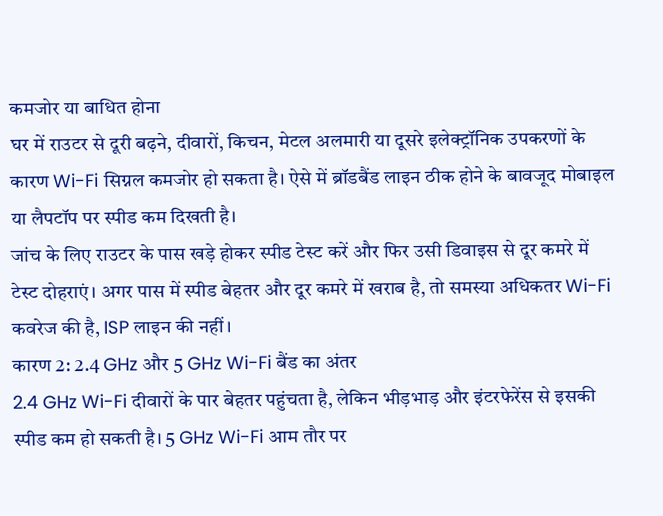कमजोर या बाधित होना
घर में राउटर से दूरी बढ़ने, दीवारों, किचन, मेटल अलमारी या दूसरे इलेक्ट्रॉनिक उपकरणों के कारण Wi-Fi सिग्नल कमजोर हो सकता है। ऐसे में ब्रॉडबैंड लाइन ठीक होने के बावजूद मोबाइल या लैपटॉप पर स्पीड कम दिखती है।
जांच के लिए राउटर के पास खड़े होकर स्पीड टेस्ट करें और फिर उसी डिवाइस से दूर कमरे में टेस्ट दोहराएं। अगर पास में स्पीड बेहतर और दूर कमरे में खराब है, तो समस्या अधिकतर Wi-Fi कवरेज की है, ISP लाइन की नहीं।
कारण 2: 2.4 GHz और 5 GHz Wi-Fi बैंड का अंतर
2.4 GHz Wi-Fi दीवारों के पार बेहतर पहुंचता है, लेकिन भीड़भाड़ और इंटरफेरेंस से इसकी स्पीड कम हो सकती है। 5 GHz Wi-Fi आम तौर पर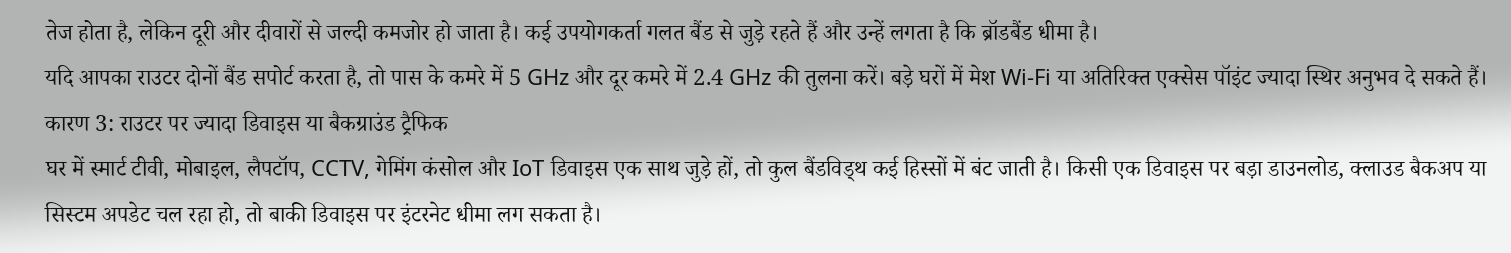तेज होता है, लेकिन दूरी और दीवारों से जल्दी कमजोर हो जाता है। कई उपयोगकर्ता गलत बैंड से जुड़े रहते हैं और उन्हें लगता है कि ब्रॉडबैंड धीमा है।
यदि आपका राउटर दोनों बैंड सपोर्ट करता है, तो पास के कमरे में 5 GHz और दूर कमरे में 2.4 GHz की तुलना करें। बड़े घरों में मेश Wi-Fi या अतिरिक्त एक्सेस पॉइंट ज्यादा स्थिर अनुभव दे सकते हैं।
कारण 3: राउटर पर ज्यादा डिवाइस या बैकग्राउंड ट्रैफिक
घर में स्मार्ट टीवी, मोबाइल, लैपटॉप, CCTV, गेमिंग कंसोल और IoT डिवाइस एक साथ जुड़े हों, तो कुल बैंडविड्थ कई हिस्सों में बंट जाती है। किसी एक डिवाइस पर बड़ा डाउनलोड, क्लाउड बैकअप या सिस्टम अपडेट चल रहा हो, तो बाकी डिवाइस पर इंटरनेट धीमा लग सकता है।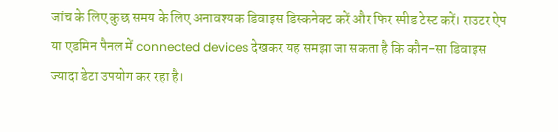जांच के लिए कुछ समय के लिए अनावश्यक डिवाइस डिस्कनेक्ट करें और फिर स्पीड टेस्ट करें। राउटर ऐप या एडमिन पैनल में connected devices देखकर यह समझा जा सकता है कि कौन-सा डिवाइस ज्यादा डेटा उपयोग कर रहा है।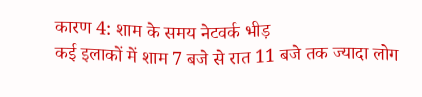कारण 4: शाम के समय नेटवर्क भीड़
कई इलाकों में शाम 7 बजे से रात 11 बजे तक ज्यादा लोग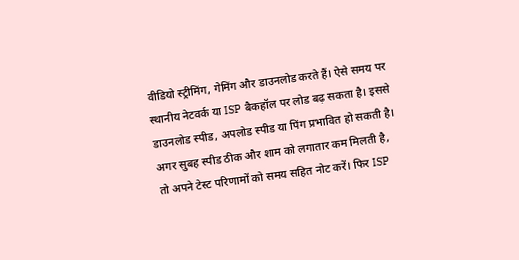वीडियो स्ट्रीमिंग, गेमिंग और डाउनलोड करते हैं। ऐसे समय पर स्थानीय नेटवर्क या ISP बैकहॉल पर लोड बढ़ सकता है। इससे डाउनलोड स्पीड, अपलोड स्पीड या पिंग प्रभावित हो सकती है।
अगर सुबह स्पीड ठीक और शाम को लगातार कम मिलती है, तो अपने टेस्ट परिणामों को समय सहित नोट करें। फिर ISP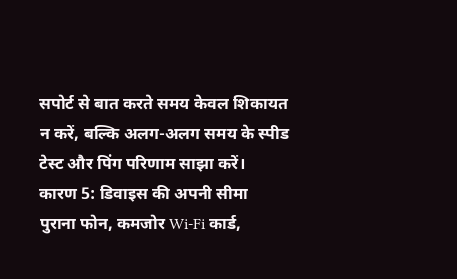सपोर्ट से बात करते समय केवल शिकायत न करें, बल्कि अलग-अलग समय के स्पीड टेस्ट और पिंग परिणाम साझा करें।
कारण 5: डिवाइस की अपनी सीमा
पुराना फोन, कमजोर Wi-Fi कार्ड,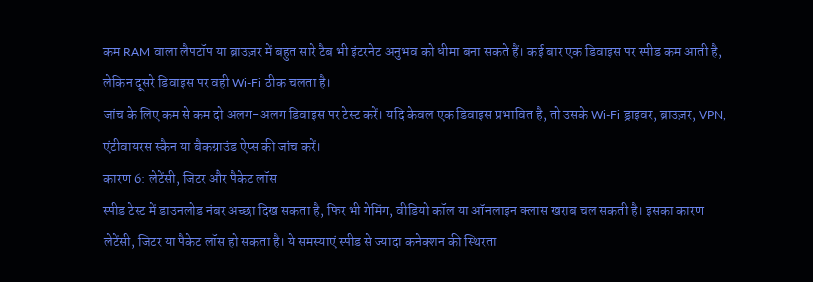कम RAM वाला लैपटॉप या ब्राउज़र में बहुत सारे टैब भी इंटरनेट अनुभव को धीमा बना सकते हैं। कई बार एक डिवाइस पर स्पीड कम आती है, लेकिन दूसरे डिवाइस पर वही Wi-Fi ठीक चलता है।
जांच के लिए कम से कम दो अलग-अलग डिवाइस पर टेस्ट करें। यदि केवल एक डिवाइस प्रभावित है, तो उसके Wi-Fi ड्राइवर, ब्राउज़र, VPN, एंटीवायरस स्कैन या बैकग्राउंड ऐप्स की जांच करें।
कारण 6: लेटेंसी, जिटर और पैकेट लॉस
स्पीड टेस्ट में डाउनलोड नंबर अच्छा दिख सकता है, फिर भी गेमिंग, वीडियो कॉल या ऑनलाइन क्लास खराब चल सकती है। इसका कारण लेटेंसी, जिटर या पैकेट लॉस हो सकता है। ये समस्याएं स्पीड से ज्यादा कनेक्शन की स्थिरता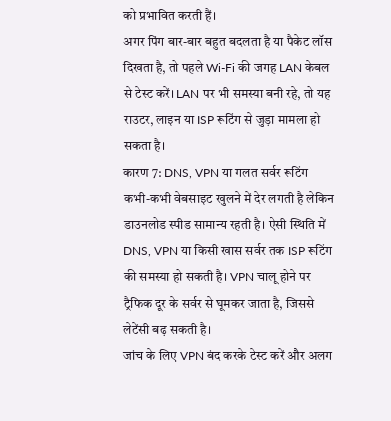को प्रभावित करती हैं।
अगर पिंग बार-बार बहुत बदलता है या पैकेट लॉस दिखता है, तो पहले Wi-Fi की जगह LAN केबल से टेस्ट करें। LAN पर भी समस्या बनी रहे, तो यह राउटर, लाइन या ISP रूटिंग से जुड़ा मामला हो सकता है।
कारण 7: DNS, VPN या गलत सर्वर रूटिंग
कभी-कभी वेबसाइट खुलने में देर लगती है लेकिन डाउनलोड स्पीड सामान्य रहती है। ऐसी स्थिति में DNS, VPN या किसी खास सर्वर तक ISP रूटिंग की समस्या हो सकती है। VPN चालू होने पर ट्रैफिक दूर के सर्वर से घूमकर जाता है, जिससे लेटेंसी बढ़ सकती है।
जांच के लिए VPN बंद करके टेस्ट करें और अलग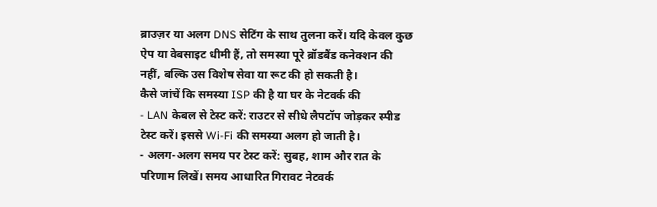ब्राउज़र या अलग DNS सेटिंग के साथ तुलना करें। यदि केवल कुछ ऐप या वेबसाइट धीमी हैं, तो समस्या पूरे ब्रॉडबैंड कनेक्शन की नहीं, बल्कि उस विशेष सेवा या रूट की हो सकती है।
कैसे जांचें कि समस्या ISP की है या घर के नेटवर्क की
- LAN केबल से टेस्ट करें: राउटर से सीधे लैपटॉप जोड़कर स्पीड टेस्ट करें। इससे Wi-Fi की समस्या अलग हो जाती है।
- अलग-अलग समय पर टेस्ट करें: सुबह, शाम और रात के परिणाम लिखें। समय आधारित गिरावट नेटवर्क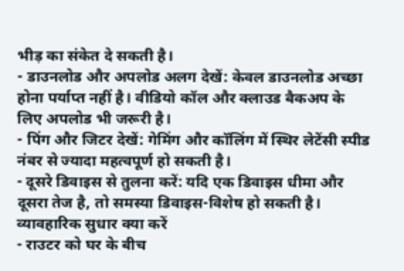भीड़ का संकेत दे सकती है।
- डाउनलोड और अपलोड अलग देखें: केवल डाउनलोड अच्छा होना पर्याप्त नहीं है। वीडियो कॉल और क्लाउड बैकअप के लिए अपलोड भी जरूरी है।
- पिंग और जिटर देखें: गेमिंग और कॉलिंग में स्थिर लेटेंसी स्पीड नंबर से ज्यादा महत्वपूर्ण हो सकती है।
- दूसरे डिवाइस से तुलना करें: यदि एक डिवाइस धीमा और दूसरा तेज है, तो समस्या डिवाइस-विशेष हो सकती है।
व्यावहारिक सुधार क्या करें
- राउटर को घर के बीच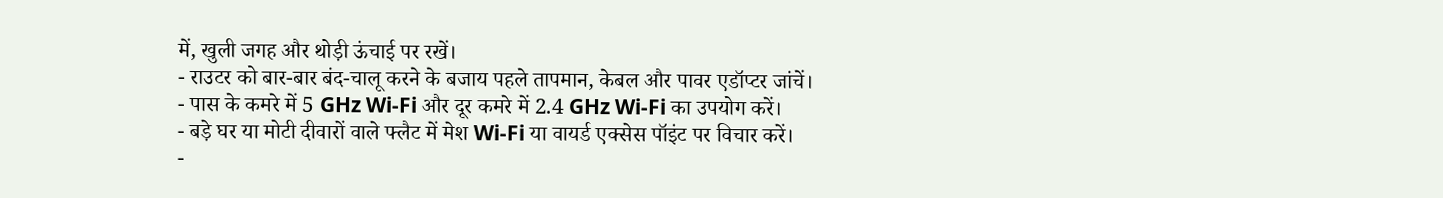में, खुली जगह और थोड़ी ऊंचाई पर रखें।
- राउटर को बार-बार बंद-चालू करने के बजाय पहले तापमान, केबल और पावर एडॉप्टर जांचें।
- पास के कमरे में 5 GHz Wi-Fi और दूर कमरे में 2.4 GHz Wi-Fi का उपयोग करें।
- बड़े घर या मोटी दीवारों वाले फ्लैट में मेश Wi-Fi या वायर्ड एक्सेस पॉइंट पर विचार करें।
-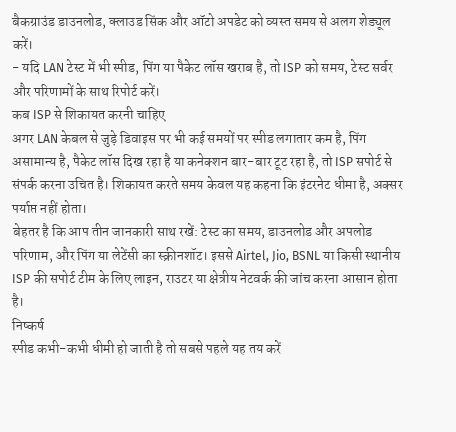बैकग्राउंड डाउनलोड, क्लाउड सिंक और ऑटो अपडेट को व्यस्त समय से अलग शेड्यूल करें।
- यदि LAN टेस्ट में भी स्पीड, पिंग या पैकेट लॉस खराब है, तो ISP को समय, टेस्ट सर्वर और परिणामों के साथ रिपोर्ट करें।
कब ISP से शिकायत करनी चाहिए
अगर LAN केबल से जुड़े डिवाइस पर भी कई समयों पर स्पीड लगातार कम है, पिंग असामान्य है, पैकेट लॉस दिख रहा है या कनेक्शन बार-बार टूट रहा है, तो ISP सपोर्ट से संपर्क करना उचित है। शिकायत करते समय केवल यह कहना कि इंटरनेट धीमा है, अक्सर पर्याप्त नहीं होता।
बेहतर है कि आप तीन जानकारी साथ रखें: टेस्ट का समय, डाउनलोड और अपलोड परिणाम, और पिंग या लेटेंसी का स्क्रीनशॉट। इससे Airtel, Jio, BSNL या किसी स्थानीय ISP की सपोर्ट टीम के लिए लाइन, राउटर या क्षेत्रीय नेटवर्क की जांच करना आसान होता है।
निष्कर्ष
स्पीड कभी-कभी धीमी हो जाती है तो सबसे पहले यह तय करें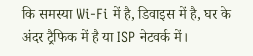कि समस्या Wi-Fi में है, डिवाइस में है, घर के अंदर ट्रैफिक में है या ISP नेटवर्क में।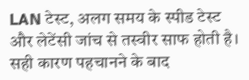LAN टेस्ट, अलग समय के स्पीड टेस्ट और लेटेंसी जांच से तस्वीर साफ होती है। सही कारण पहचानने के बाद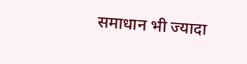समाधान भी ज्यादा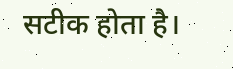सटीक होता है।